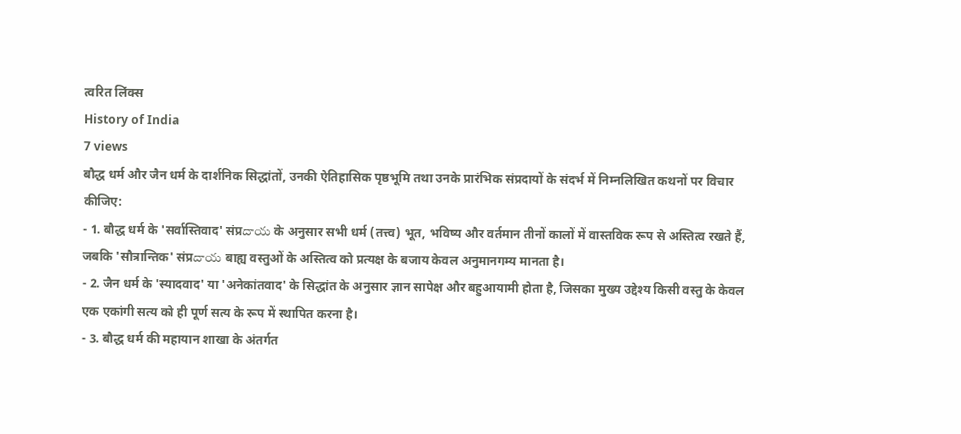त्वरित लिंक्स
History of India
7 views
बौद्ध धर्म और जैन धर्म के दार्शनिक सिद्धांतों, उनकी ऐतिहासिक पृष्ठभूमि तथा उनके प्रारंभिक संप्रदायों के संदर्भ में निम्नलिखित कथनों पर विचार कीजिए:
- 1. बौद्ध धर्म के 'सर्वास्तिवाद' संप्रదాయ के अनुसार सभी धर्म (तत्त्व) भूत, भविष्य और वर्तमान तीनों कालों में वास्तविक रूप से अस्तित्व रखते हैं, जबकि 'सौत्रान्तिक' संप्रదాయ बाह्य वस्तुओं के अस्तित्व को प्रत्यक्ष के बजाय केवल अनुमानगम्य मानता है।
- 2. जैन धर्म के 'स्यादवाद' या 'अनेकांतवाद' के सिद्धांत के अनुसार ज्ञान सापेक्ष और बहुआयामी होता है, जिसका मुख्य उद्देश्य किसी वस्तु के केवल एक एकांगी सत्य को ही पूर्ण सत्य के रूप में स्थापित करना है।
- 3. बौद्ध धर्म की महायान शाखा के अंतर्गत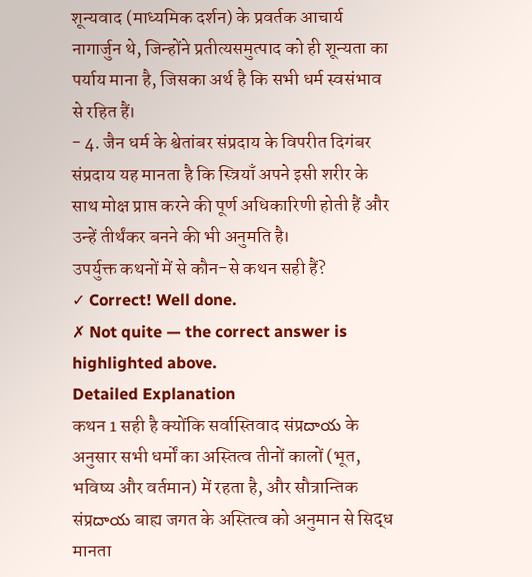शून्यवाद (माध्यमिक दर्शन) के प्रवर्तक आचार्य नागार्जुन थे, जिन्होंने प्रतीत्यसमुत्पाद को ही शून्यता का पर्याय माना है, जिसका अर्थ है कि सभी धर्म स्वसंभाव से रहित हैं।
- 4. जैन धर्म के श्वेतांबर संप्रदाय के विपरीत दिगंबर संप्रदाय यह मानता है कि स्त्रियाँ अपने इसी शरीर के साथ मोक्ष प्राप्त करने की पूर्ण अधिकारिणी होती हैं और उन्हें तीर्थंकर बनने की भी अनुमति है।
उपर्युक्त कथनों में से कौन-से कथन सही हैं?
✓ Correct! Well done.
✗ Not quite — the correct answer is highlighted above.
Detailed Explanation
कथन 1 सही है क्योंकि सर्वास्तिवाद संप्रదాయ के अनुसार सभी धर्मों का अस्तित्व तीनों कालों (भूत, भविष्य और वर्तमान) में रहता है, और सौत्रान्तिक संप्रదాయ बाह्य जगत के अस्तित्व को अनुमान से सिद्ध मानता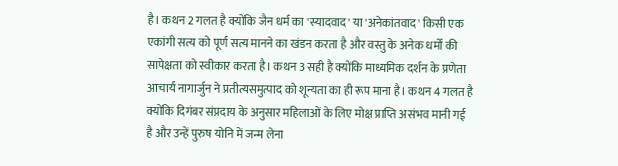है। कथन 2 गलत है क्योंकि जैन धर्म का 'स्यादवाद' या 'अनेकांतवाद' किसी एक एकांगी सत्य को पूर्ण सत्य मानने का खंडन करता है और वस्तु के अनेक धर्मों की सापेक्षता को स्वीकार करता है। कथन 3 सही है क्योंकि माध्यमिक दर्शन के प्रणेता आचार्य नागार्जुन ने प्रतीत्यसमुत्पाद को शून्यता का ही रूप माना है। कथन 4 गलत है क्योंकि दिगंबर संप्रदाय के अनुसार महिलाओं के लिए मोक्ष प्राप्ति असंभव मानी गई है और उन्हें पुरुष योनि में जन्म लेना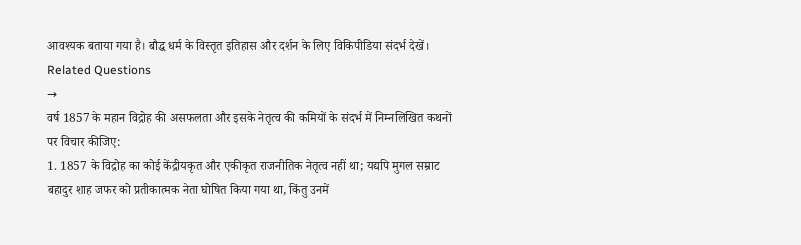आवश्यक बताया गया है। बौद्ध धर्म के विस्तृत इतिहास और दर्शन के लिए विकिपीडिया संदर्भ देखें।
Related Questions
→
वर्ष 1857 के महान विद्रोह की असफलता और इसके नेतृत्व की कमियों के संदर्भ में निम्नलिखित कथनों पर विचार कीजिए:
1. 1857 के विद्रोह का कोई केंद्रीयकृत और एकीकृत राजनीतिक नेतृत्व नहीं था; यद्यपि मुगल सम्राट बहादुर शाह जफर को प्रतीकात्मक नेता घोषित किया गया था, किंतु उनमें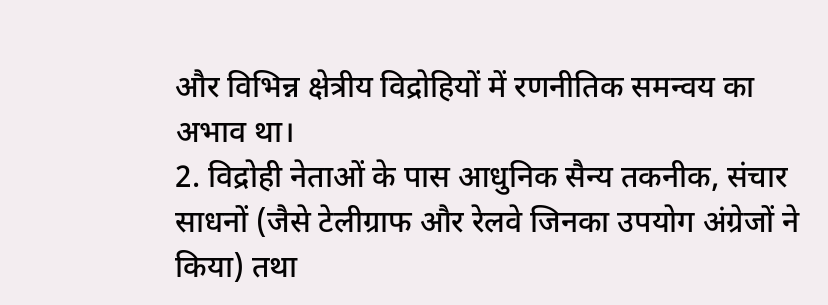और विभिन्न क्षेत्रीय विद्रोहियों में रणनीतिक समन्वय का अभाव था।
2. विद्रोही नेताओं के पास आधुनिक सैन्य तकनीक, संचार साधनों (जैसे टेलीग्राफ और रेलवे जिनका उपयोग अंग्रेजों ने किया) तथा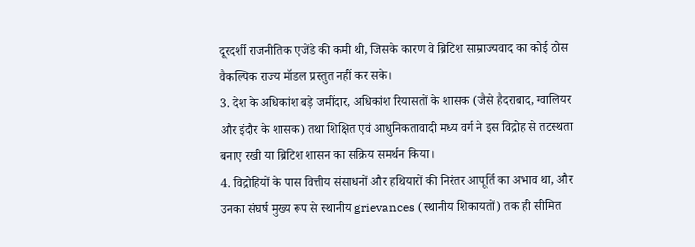दूरदर्शी राजनीतिक एजेंडे की कमी थी, जिसके कारण वे ब्रिटिश साम्राज्यवाद का कोई ठोस वैकल्पिक राज्य मॉडल प्रस्तुत नहीं कर सके।
3. देश के अधिकांश बड़े जमींदार, अधिकांश रियासतों के शासक (जैसे हैदराबाद, ग्वालियर और इंदौर के शासक) तथा शिक्षित एवं आधुनिकतावादी मध्य वर्ग ने इस विद्रोह से तटस्थता बनाए रखी या ब्रिटिश शासन का सक्रिय समर्थन किया।
4. विद्रोहियों के पास वित्तीय संसाधनों और हथियारों की निरंतर आपूर्ति का अभाव था, और उनका संघर्ष मुख्य रूप से स्थानीय grievances (स्थानीय शिकायतों) तक ही सीमित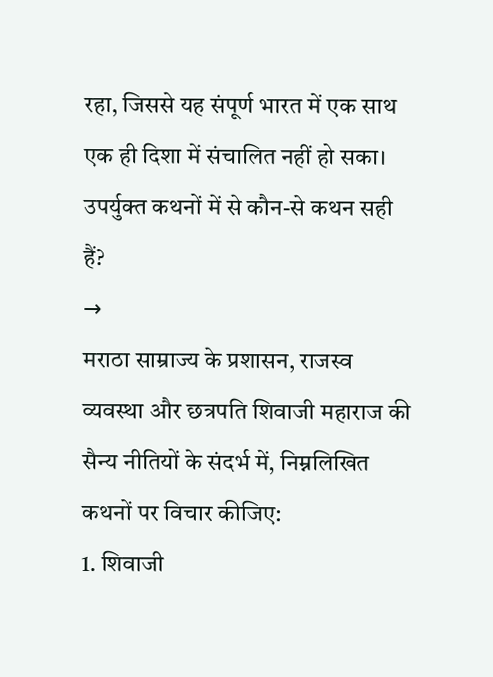रहा, जिससे यह संपूर्ण भारत में एक साथ एक ही दिशा में संचालित नहीं हो सका।
उपर्युक्त कथनों में से कौन-से कथन सही हैं?
→
मराठा साम्राज्य के प्रशासन, राजस्व व्यवस्था और छत्रपति शिवाजी महाराज की सैन्य नीतियों के संदर्भ में, निम्नलिखित कथनों पर विचार कीजिए:
1. शिवाजी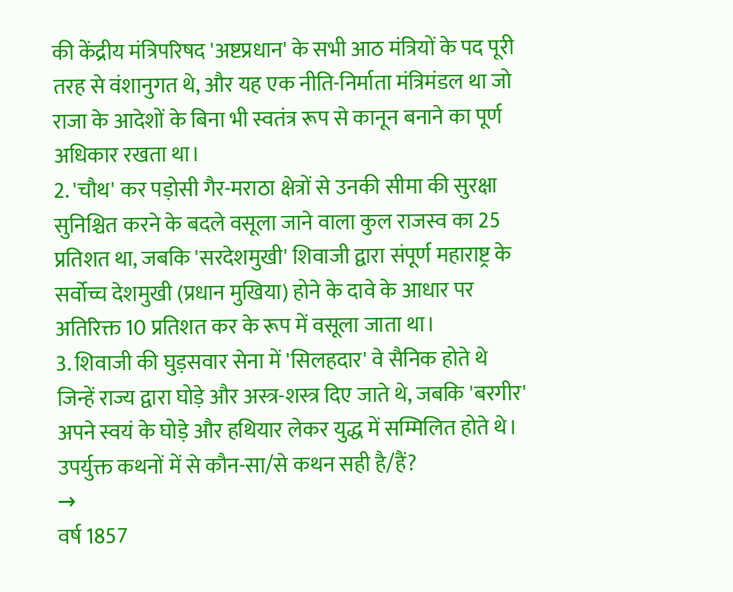की केंद्रीय मंत्रिपरिषद 'अष्टप्रधान' के सभी आठ मंत्रियों के पद पूरी तरह से वंशानुगत थे, और यह एक नीति-निर्माता मंत्रिमंडल था जो राजा के आदेशों के बिना भी स्वतंत्र रूप से कानून बनाने का पूर्ण अधिकार रखता था।
2. 'चौथ' कर पड़ोसी गैर-मराठा क्षेत्रों से उनकी सीमा की सुरक्षा सुनिश्चित करने के बदले वसूला जाने वाला कुल राजस्व का 25 प्रतिशत था, जबकि 'सरदेशमुखी' शिवाजी द्वारा संपूर्ण महाराष्ट्र के सर्वोच्च देशमुखी (प्रधान मुखिया) होने के दावे के आधार पर अतिरिक्त 10 प्रतिशत कर के रूप में वसूला जाता था।
3. शिवाजी की घुड़सवार सेना में 'सिलहदार' वे सैनिक होते थे जिन्हें राज्य द्वारा घोड़े और अस्त्र-शस्त्र दिए जाते थे, जबकि 'बरगीर' अपने स्वयं के घोड़े और हथियार लेकर युद्ध में सम्मिलित होते थे।
उपर्युक्त कथनों में से कौन-सा/से कथन सही है/हैं?
→
वर्ष 1857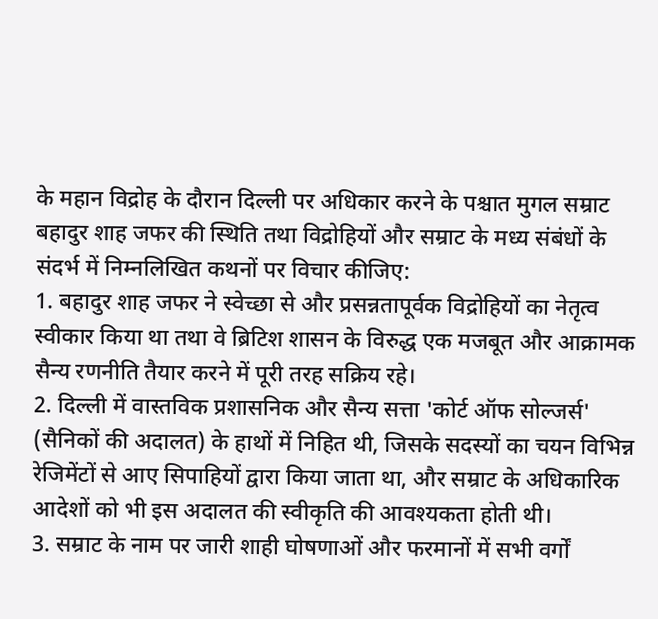के महान विद्रोह के दौरान दिल्ली पर अधिकार करने के पश्चात मुगल सम्राट बहादुर शाह जफर की स्थिति तथा विद्रोहियों और सम्राट के मध्य संबंधों के संदर्भ में निम्नलिखित कथनों पर विचार कीजिए:
1. बहादुर शाह जफर ने स्वेच्छा से और प्रसन्नतापूर्वक विद्रोहियों का नेतृत्व स्वीकार किया था तथा वे ब्रिटिश शासन के विरुद्ध एक मजबूत और आक्रामक सैन्य रणनीति तैयार करने में पूरी तरह सक्रिय रहे।
2. दिल्ली में वास्तविक प्रशासनिक और सैन्य सत्ता 'कोर्ट ऑफ सोल्जर्स' (सैनिकों की अदालत) के हाथों में निहित थी, जिसके सदस्यों का चयन विभिन्न रेजिमेंटों से आए सिपाहियों द्वारा किया जाता था, और सम्राट के अधिकारिक आदेशों को भी इस अदालत की स्वीकृति की आवश्यकता होती थी।
3. सम्राट के नाम पर जारी शाही घोषणाओं और फरमानों में सभी वर्गों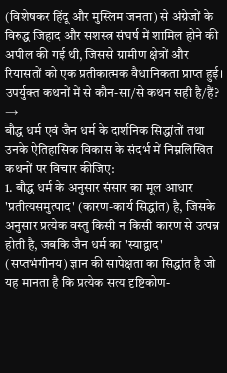(विशेषकर हिंदू और मुस्लिम जनता) से अंग्रेजों के विरुद्ध जिहाद और सशस्त्र संघर्ष में शामिल होने की अपील की गई थी, जिससे ग्रामीण क्षेत्रों और रियासतों को एक प्रतीकात्मक वैधानिकता प्राप्त हुई।
उपर्युक्त कथनों में से कौन-सा/से कथन सही है/हैं?
→
बौद्ध धर्म एवं जैन धर्म के दार्शनिक सिद्धांतों तथा उनके ऐतिहासिक विकास के संदर्भ में निम्नलिखित कथनों पर विचार कीजिए:
1. बौद्ध धर्म के अनुसार संसार का मूल आधार 'प्रतीत्यसमुत्पाद' (कारण-कार्य सिद्धांत) है, जिसके अनुसार प्रत्येक वस्तु किसी न किसी कारण से उत्पन्न होती है, जबकि जैन धर्म का 'स्याद्वाद' (सप्तभंगीनय) ज्ञान की सापेक्षता का सिद्धांत है जो यह मानता है कि प्रत्येक सत्य दृष्टिकोण-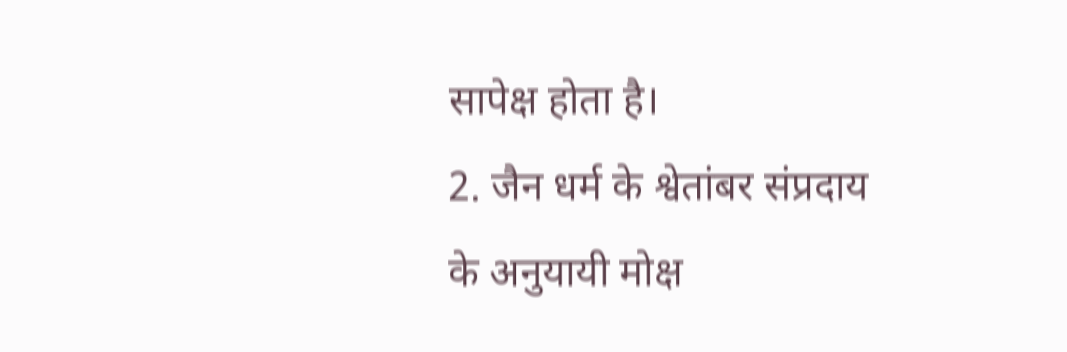सापेक्ष होता है।
2. जैन धर्म के श्वेतांबर संप्रदाय के अनुयायी मोक्ष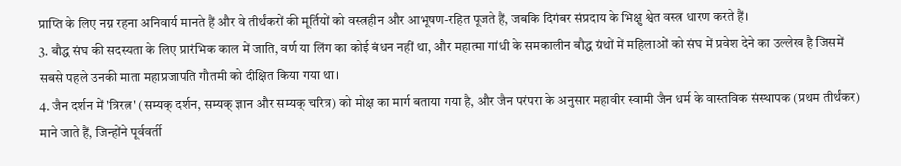प्राप्ति के लिए नग्न रहना अनिवार्य मानते हैं और वे तीर्थंकरों की मूर्तियों को वस्त्रहीन और आभूषण-रहित पूजते हैं, जबकि दिगंबर संप्रदाय के भिक्षु श्वेत वस्त्र धारण करते हैं।
3. बौद्ध संघ की सदस्यता के लिए प्रारंभिक काल में जाति, वर्ण या लिंग का कोई बंधन नहीं था, और महात्मा गांधी के समकालीन बौद्ध ग्रंथों में महिलाओं को संघ में प्रवेश देने का उल्लेख है जिसमें सबसे पहले उनकी माता महाप्रजापति गौतमी को दीक्षित किया गया था।
4. जैन दर्शन में 'त्रिरत्न' (सम्यक् दर्शन, सम्यक् ज्ञान और सम्यक् चरित्र) को मोक्ष का मार्ग बताया गया है, और जैन परंपरा के अनुसार महावीर स्वामी जैन धर्म के वास्तविक संस्थापक (प्रथम तीर्थंकर) माने जाते हैं, जिन्होंने पूर्ववर्ती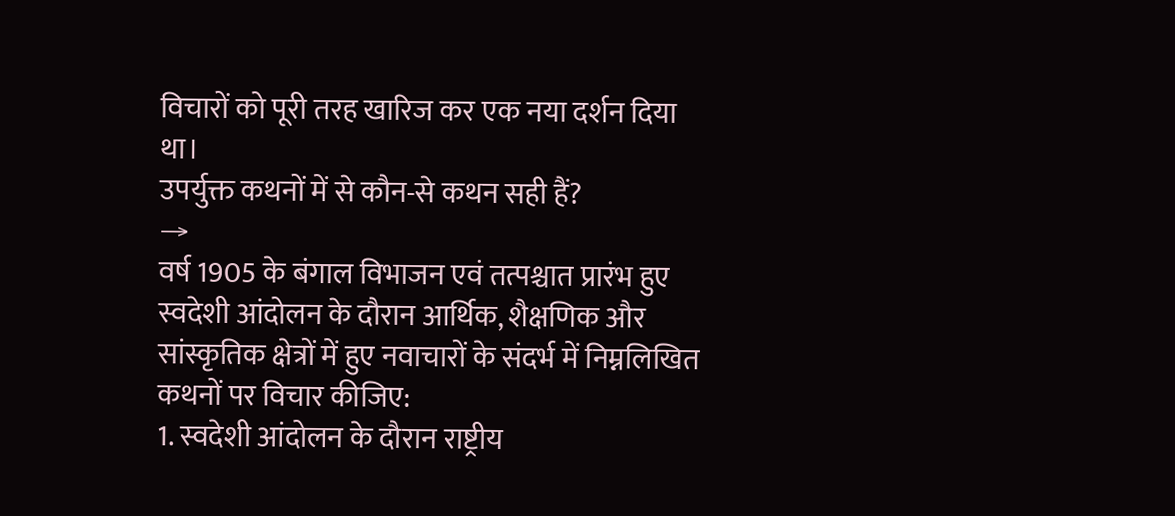विचारों को पूरी तरह खारिज कर एक नया दर्शन दिया था।
उपर्युक्त कथनों में से कौन-से कथन सही हैं?
→
वर्ष 1905 के बंगाल विभाजन एवं तत्पश्चात प्रारंभ हुए स्वदेशी आंदोलन के दौरान आर्थिक, शैक्षणिक और सांस्कृतिक क्षेत्रों में हुए नवाचारों के संदर्भ में निम्नलिखित कथनों पर विचार कीजिए:
1. स्वदेशी आंदोलन के दौरान राष्ट्रीय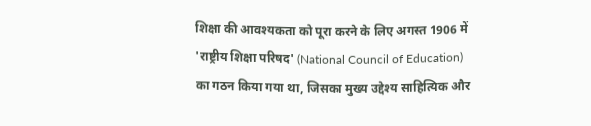शिक्षा की आवश्यकता को पूरा करने के लिए अगस्त 1906 में 'राष्ट्रीय शिक्षा परिषद' (National Council of Education) का गठन किया गया था, जिसका मुख्य उद्देश्य साहित्यिक और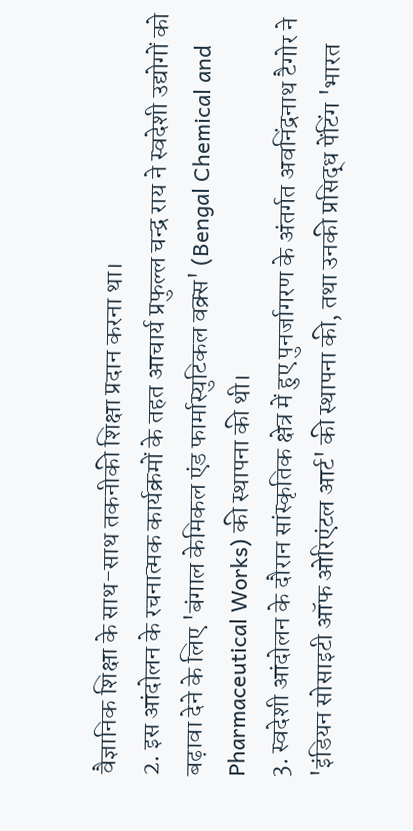वैज्ञानिक शिक्षा के साथ-साथ तकनीकी शिक्षा प्रदान करना था।
2. इस आंदोलन के रचनात्मक कार्यक्रमों के तहत आचार्य प्रफुल्ल चन्द्र राय ने स्वदेशी उद्योगों को बढ़ावा देने के लिए 'बंगाल केमिकल एंड फार्मास्युटिकल वक्र्स' (Bengal Chemical and Pharmaceutical Works) की स्थापना की थी।
3. स्वदेशी आंदोलन के दौरान सांस्कृतिक क्षेत्र में हुए पुनर्जागरण के अंतर्गत अवनिंद्रनाथ टैगोर ने 'इंडियन सोसाइटी ऑफ ओरिएंटल आर्ट' की स्थापना की, तथा उनकी प्रसिद्ध पेंटिंग 'भारत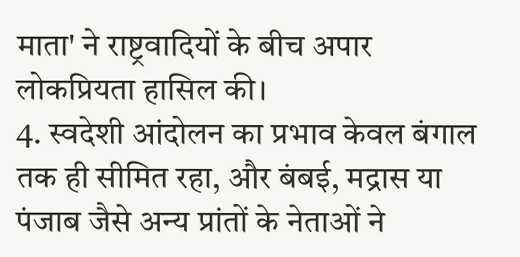माता' ने राष्ट्रवादियों के बीच अपार लोकप्रियता हासिल की।
4. स्वदेशी आंदोलन का प्रभाव केवल बंगाल तक ही सीमित रहा, और बंबई, मद्रास या पंजाब जैसे अन्य प्रांतों के नेताओं ने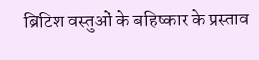ब्रिटिश वस्तुओं के बहिष्कार के प्रस्ताव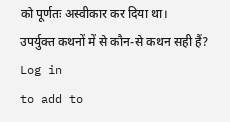को पूर्णतः अस्वीकार कर दिया था।
उपर्युक्त कथनों में से कौन-से कथन सही हैं?
Log in
to add to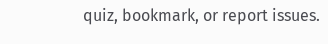quiz, bookmark, or report issues.